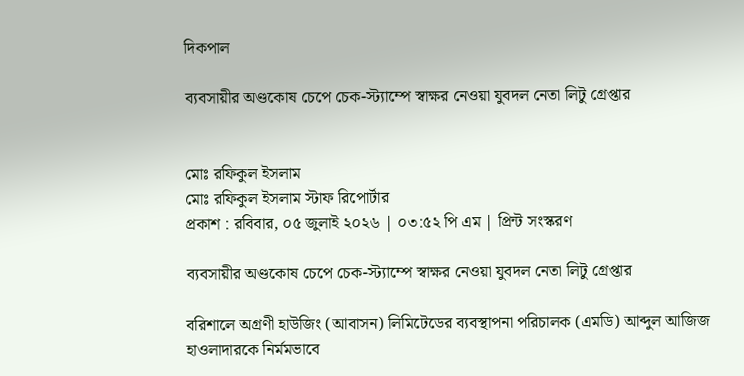দিকপাল

ব্যবসায়ীর অণ্ডকোষ চেপে চেক-স্ট্যাম্পে স্বাক্ষর নেওয়া যুবদল নেতা লিটু গ্রেপ্তার


মোঃ রফিকুল ইসলাম
মোঃ রফিকুল ইসলাম স্টাফ রিপোর্টার
প্রকাশ : রবিবার, ০৫ জুলাই ২০২৬ | ০৩:৫২ পি এম | প্রিন্ট সংস্করণ

ব্যবসায়ীর অণ্ডকোষ চেপে চেক-স্ট্যাম্পে স্বাক্ষর নেওয়া যুবদল নেতা লিটু গ্রেপ্তার

বরিশালে অগ্রণী হাউজিং (আবাসন) লিমিটেডের ব্যবস্থাপনা পরিচালক (এমডি) আব্দুল আজিজ হাওলাদারকে নির্মমভাবে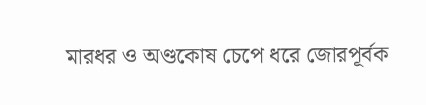মারধর ও অণ্ডকোষ চেপে ধরে জোরপূর্বক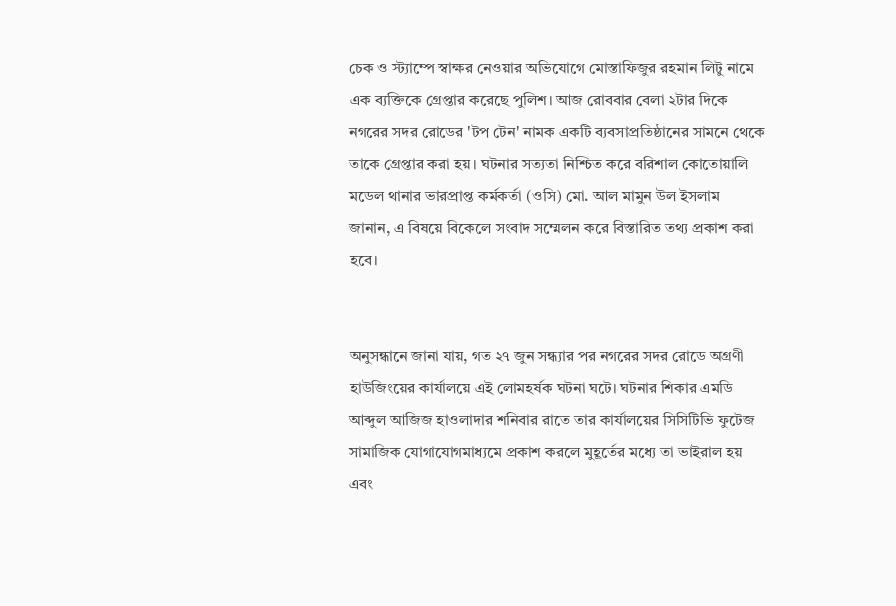চেক ও স্ট্যাম্পে স্বাক্ষর নেওয়ার অভিযোগে মোস্তাফিজুর রহমান লিটু নামে এক ব্যক্তিকে গ্রেপ্তার করেছে পুলিশ। আজ রোববার বেলা ২টার দিকে নগরের সদর রোডের 'টপ টেন' নামক একটি ব্যবসাপ্রতিষ্ঠানের সামনে থেকে তাকে গ্রেপ্তার করা হয়। ঘটনার সত্যতা নিশ্চিত করে বরিশাল কোতোয়ালি মডেল থানার ভারপ্রাপ্ত কর্মকর্তা (ওসি) মো. আল মামুন উল ইসলাম জানান, এ বিষয়ে বিকেলে সংবাদ সম্মেলন করে বিস্তারিত তথ্য প্রকাশ করা হবে।


অনুসন্ধানে জানা যায়, গত ২৭ জুন সন্ধ্যার পর নগরের সদর রোডে অগ্রণী হাউজিংয়ের কার্যালয়ে এই লোমহর্ষক ঘটনা ঘটে। ঘটনার শিকার এমডি আব্দুল আজিজ হাওলাদার শনিবার রাতে তার কার্যালয়ের সিসিটিভি ফুটেজ সামাজিক যোগাযোগমাধ্যমে প্রকাশ করলে মুহূর্তের মধ্যে তা ভাইরাল হয় এবং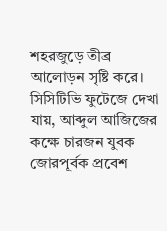শহরজুড়ে তীব্র আলোড়ন সৃষ্টি করে। সিসিটিভি ফুটেজে দেখা যায়, আব্দুল আজিজের কক্ষে চারজন যুবক জোরপূর্বক প্রবেশ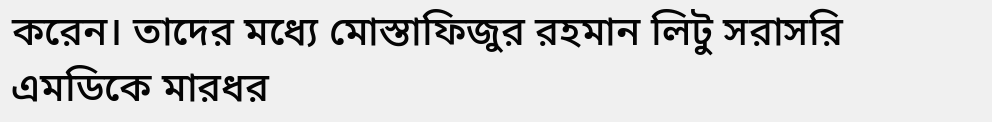করেন। তাদের মধ্যে মোস্তাফিজুর রহমান লিটু সরাসরি এমডিকে মারধর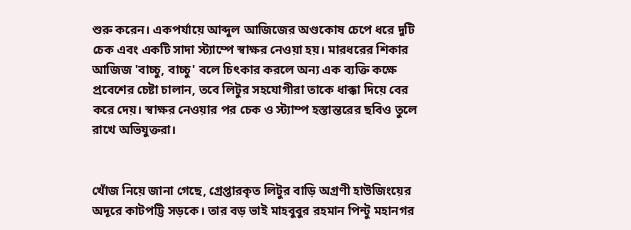শুরু করেন। একপর্যায়ে আব্দুল আজিজের অণ্ডকোষ চেপে ধরে দুটি চেক এবং একটি সাদা স্ট্যাম্পে স্বাক্ষর নেওয়া হয়। মারধরের শিকার আজিজ 'বাচ্চু, বাচ্চু' বলে চিৎকার করলে অন্য এক ব্যক্তি কক্ষে প্রবেশের চেষ্টা চালান, তবে লিটুর সহযোগীরা তাকে ধাক্কা দিয়ে বের করে দেয়। স্বাক্ষর নেওয়ার পর চেক ও স্ট্যাম্প হস্তান্তরের ছবিও তুলে রাখে অভিযুক্তরা।


খোঁজ নিয়ে জানা গেছে, গ্রেপ্তারকৃত লিটুর বাড়ি অগ্রণী হাউজিংয়ের অদূরে কাটপট্টি সড়কে। তার বড় ভাই মাহবুবুর রহমান পিন্টু মহানগর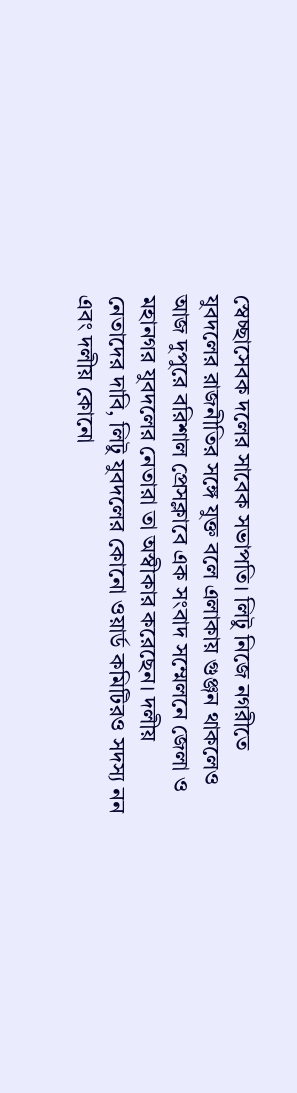স্বেচ্ছাসেবক দলের সাবেক সভাপতি। লিটু নিজে নগরীতে যুবদলের রাজনীতির সঙ্গে যুক্ত বলে এলাকায় গুঞ্জন থাকলেও আজ দুপুরে বরিশাল প্রেসক্লাবে এক সংবাদ সম্মেলনে জেলা ও মহানগর যুবদলের নেতারা তা অস্বীকার করেছেন। দলীয় নেতাদের দাবি, লিটু যুবদলের কোনো ওয়ার্ড কমিটিরও সদস্য নন এবং দলীয় কোনো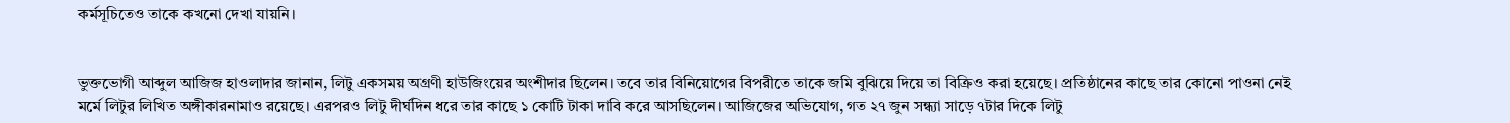কর্মসূচিতেও তাকে কখনো দেখা যায়নি।


ভুক্তভোগী আব্দুল আজিজ হাওলাদার জানান, লিটু একসময় অগ্রণী হাউজিংয়ের অংশীদার ছিলেন। তবে তার বিনিয়োগের বিপরীতে তাকে জমি বুঝিয়ে দিয়ে তা বিক্রিও করা হয়েছে। প্রতিষ্ঠানের কাছে তার কোনো পাওনা নেই মর্মে লিটুর লিখিত অঙ্গীকারনামাও রয়েছে। এরপরও লিটু দীর্ঘদিন ধরে তার কাছে ১ কোটি টাকা দাবি করে আসছিলেন। আজিজের অভিযোগ, গত ২৭ জুন সন্ধ্যা সাড়ে ৭টার দিকে লিটু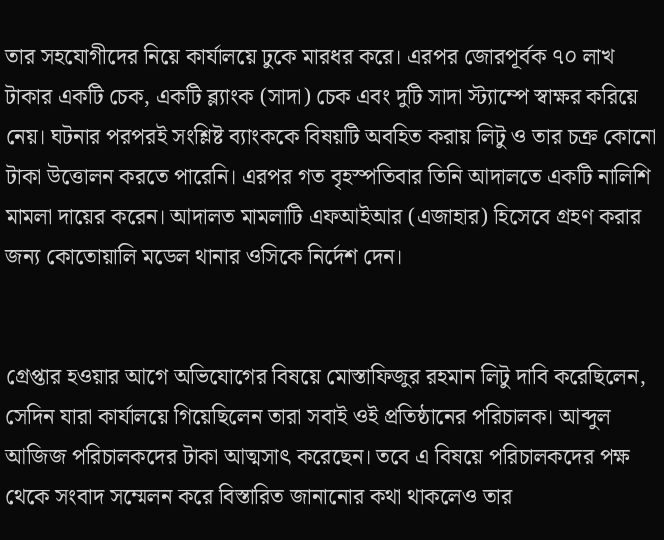তার সহযোগীদের নিয়ে কার্যালয়ে ঢুকে মারধর করে। এরপর জোরপূর্বক ৭০ লাখ টাকার একটি চেক, একটি ব্ল্যাংক (সাদা) চেক এবং দুটি সাদা স্ট্যাম্পে স্বাক্ষর করিয়ে নেয়। ঘটনার পরপরই সংশ্লিষ্ট ব্যাংককে বিষয়টি অবহিত করায় লিটু ও তার চক্র কোনো টাকা উত্তোলন করতে পারেনি। এরপর গত বৃহস্পতিবার তিনি আদালতে একটি নালিশি মামলা দায়ের করেন। আদালত মামলাটি এফআইআর (এজাহার) হিসেবে গ্রহণ করার জন্য কোতোয়ালি মডেল থানার ওসিকে নির্দেশ দেন।


গ্রেপ্তার হওয়ার আগে অভিযোগের বিষয়ে মোস্তাফিজুর রহমান লিটু দাবি করেছিলেন, সেদিন যারা কার্যালয়ে গিয়েছিলেন তারা সবাই ওই প্রতিষ্ঠানের পরিচালক। আব্দুল আজিজ পরিচালকদের টাকা আত্মসাৎ করেছেন। তবে এ বিষয়ে পরিচালকদের পক্ষ থেকে সংবাদ সম্মেলন করে বিস্তারিত জানানোর কথা থাকলেও তার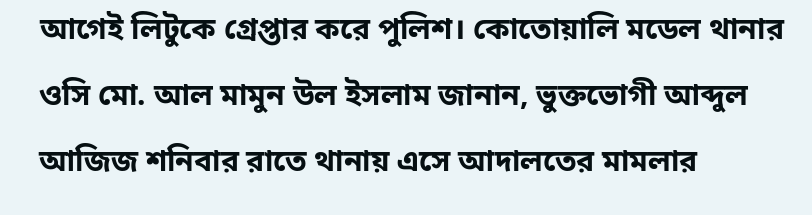আগেই লিটুকে গ্রেপ্তার করে পুলিশ। কোতোয়ালি মডেল থানার ওসি মো. আল মামুন উল ইসলাম জানান, ভুক্তভোগী আব্দুল আজিজ শনিবার রাতে থানায় এসে আদালতের মামলার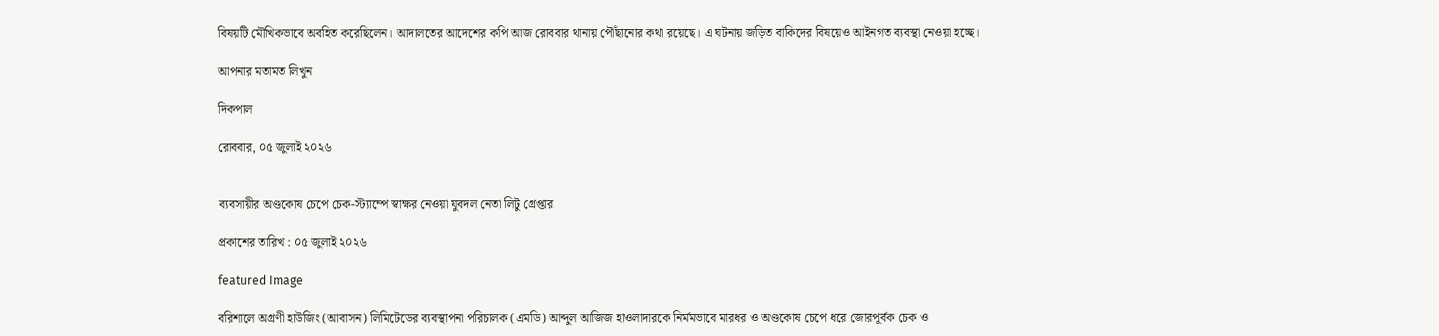বিষয়টি মৌখিকভাবে অবহিত করেছিলেন। আদালতের আদেশের কপি আজ রোববার থানায় পৌঁছানোর কথা রয়েছে। এ ঘটনায় জড়িত বাকিদের বিষয়েও আইনগত ব্যবস্থা নেওয়া হচ্ছে।

আপনার মতামত লিখুন

দিকপাল

রোববার, ০৫ জুলাই ২০২৬


ব্যবসায়ীর অণ্ডকোষ চেপে চেক-স্ট্যাম্পে স্বাক্ষর নেওয়া যুবদল নেতা লিটু গ্রেপ্তার

প্রকাশের তারিখ : ০৫ জুলাই ২০২৬

featured Image

বরিশালে অগ্রণী হাউজিং (আবাসন) লিমিটেডের ব্যবস্থাপনা পরিচালক (এমডি) আব্দুল আজিজ হাওলাদারকে নির্মমভাবে মারধর ও অণ্ডকোষ চেপে ধরে জোরপূর্বক চেক ও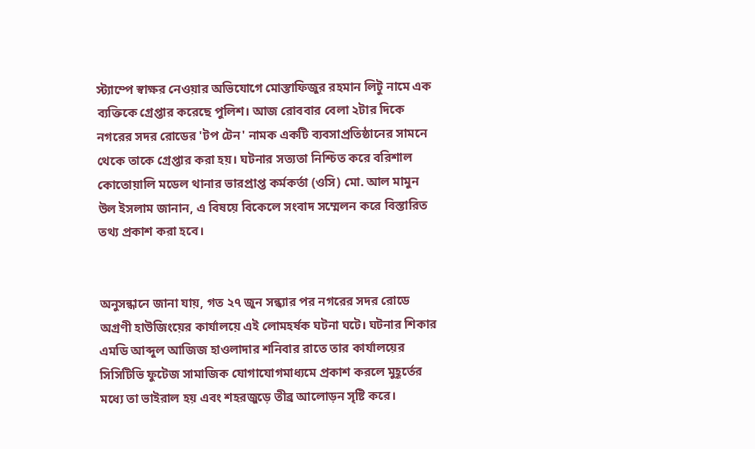স্ট্যাম্পে স্বাক্ষর নেওয়ার অভিযোগে মোস্তাফিজুর রহমান লিটু নামে এক ব্যক্তিকে গ্রেপ্তার করেছে পুলিশ। আজ রোববার বেলা ২টার দিকে নগরের সদর রোডের 'টপ টেন' নামক একটি ব্যবসাপ্রতিষ্ঠানের সামনে থেকে তাকে গ্রেপ্তার করা হয়। ঘটনার সত্যতা নিশ্চিত করে বরিশাল কোতোয়ালি মডেল থানার ভারপ্রাপ্ত কর্মকর্তা (ওসি) মো. আল মামুন উল ইসলাম জানান, এ বিষয়ে বিকেলে সংবাদ সম্মেলন করে বিস্তারিত তথ্য প্রকাশ করা হবে।


অনুসন্ধানে জানা যায়, গত ২৭ জুন সন্ধ্যার পর নগরের সদর রোডে অগ্রণী হাউজিংয়ের কার্যালয়ে এই লোমহর্ষক ঘটনা ঘটে। ঘটনার শিকার এমডি আব্দুল আজিজ হাওলাদার শনিবার রাতে তার কার্যালয়ের সিসিটিভি ফুটেজ সামাজিক যোগাযোগমাধ্যমে প্রকাশ করলে মুহূর্তের মধ্যে তা ভাইরাল হয় এবং শহরজুড়ে তীব্র আলোড়ন সৃষ্টি করে।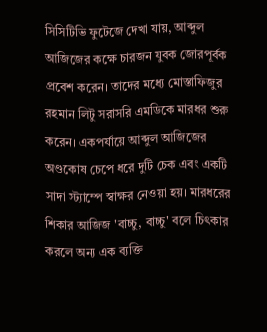সিসিটিভি ফুটেজে দেখা যায়, আব্দুল আজিজের কক্ষে চারজন যুবক জোরপূর্বক প্রবেশ করেন। তাদের মধ্যে মোস্তাফিজুর রহমান লিটু সরাসরি এমডিকে মারধর শুরু করেন। একপর্যায়ে আব্দুল আজিজের অণ্ডকোষ চেপে ধরে দুটি চেক এবং একটি সাদা স্ট্যাম্পে স্বাক্ষর নেওয়া হয়। মারধরের শিকার আজিজ 'বাচ্চু, বাচ্চু' বলে চিৎকার করলে অন্য এক ব্যক্তি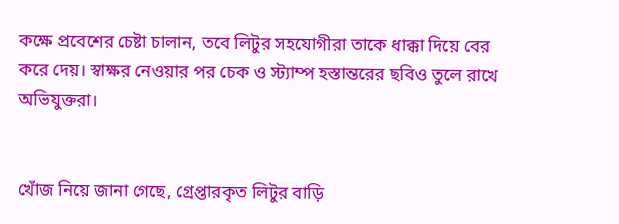কক্ষে প্রবেশের চেষ্টা চালান, তবে লিটুর সহযোগীরা তাকে ধাক্কা দিয়ে বের করে দেয়। স্বাক্ষর নেওয়ার পর চেক ও স্ট্যাম্প হস্তান্তরের ছবিও তুলে রাখে অভিযুক্তরা।


খোঁজ নিয়ে জানা গেছে, গ্রেপ্তারকৃত লিটুর বাড়ি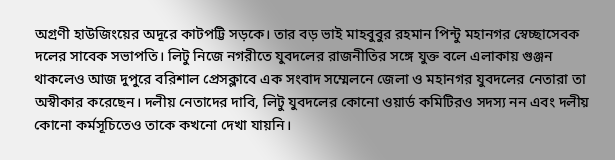অগ্রণী হাউজিংয়ের অদূরে কাটপট্টি সড়কে। তার বড় ভাই মাহবুবুর রহমান পিন্টু মহানগর স্বেচ্ছাসেবক দলের সাবেক সভাপতি। লিটু নিজে নগরীতে যুবদলের রাজনীতির সঙ্গে যুক্ত বলে এলাকায় গুঞ্জন থাকলেও আজ দুপুরে বরিশাল প্রেসক্লাবে এক সংবাদ সম্মেলনে জেলা ও মহানগর যুবদলের নেতারা তা অস্বীকার করেছেন। দলীয় নেতাদের দাবি, লিটু যুবদলের কোনো ওয়ার্ড কমিটিরও সদস্য নন এবং দলীয় কোনো কর্মসূচিতেও তাকে কখনো দেখা যায়নি।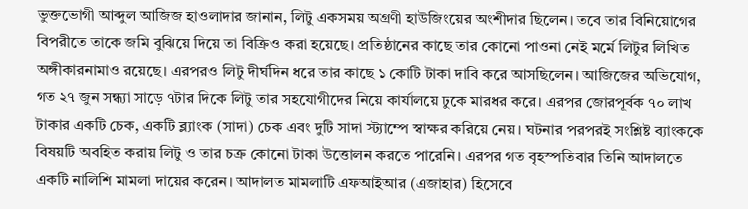ভুক্তভোগী আব্দুল আজিজ হাওলাদার জানান, লিটু একসময় অগ্রণী হাউজিংয়ের অংশীদার ছিলেন। তবে তার বিনিয়োগের বিপরীতে তাকে জমি বুঝিয়ে দিয়ে তা বিক্রিও করা হয়েছে। প্রতিষ্ঠানের কাছে তার কোনো পাওনা নেই মর্মে লিটুর লিখিত অঙ্গীকারনামাও রয়েছে। এরপরও লিটু দীর্ঘদিন ধরে তার কাছে ১ কোটি টাকা দাবি করে আসছিলেন। আজিজের অভিযোগ, গত ২৭ জুন সন্ধ্যা সাড়ে ৭টার দিকে লিটু তার সহযোগীদের নিয়ে কার্যালয়ে ঢুকে মারধর করে। এরপর জোরপূর্বক ৭০ লাখ টাকার একটি চেক, একটি ব্ল্যাংক (সাদা) চেক এবং দুটি সাদা স্ট্যাম্পে স্বাক্ষর করিয়ে নেয়। ঘটনার পরপরই সংশ্লিষ্ট ব্যাংককে বিষয়টি অবহিত করায় লিটু ও তার চক্র কোনো টাকা উত্তোলন করতে পারেনি। এরপর গত বৃহস্পতিবার তিনি আদালতে একটি নালিশি মামলা দায়ের করেন। আদালত মামলাটি এফআইআর (এজাহার) হিসেবে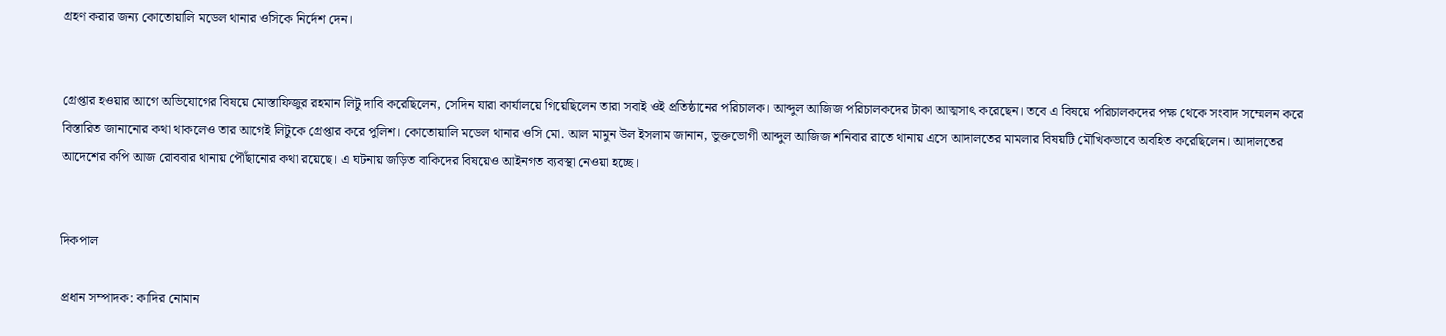গ্রহণ করার জন্য কোতোয়ালি মডেল থানার ওসিকে নির্দেশ দেন।


গ্রেপ্তার হওয়ার আগে অভিযোগের বিষয়ে মোস্তাফিজুর রহমান লিটু দাবি করেছিলেন, সেদিন যারা কার্যালয়ে গিয়েছিলেন তারা সবাই ওই প্রতিষ্ঠানের পরিচালক। আব্দুল আজিজ পরিচালকদের টাকা আত্মসাৎ করেছেন। তবে এ বিষয়ে পরিচালকদের পক্ষ থেকে সংবাদ সম্মেলন করে বিস্তারিত জানানোর কথা থাকলেও তার আগেই লিটুকে গ্রেপ্তার করে পুলিশ। কোতোয়ালি মডেল থানার ওসি মো. আল মামুন উল ইসলাম জানান, ভুক্তভোগী আব্দুল আজিজ শনিবার রাতে থানায় এসে আদালতের মামলার বিষয়টি মৌখিকভাবে অবহিত করেছিলেন। আদালতের আদেশের কপি আজ রোববার থানায় পৌঁছানোর কথা রয়েছে। এ ঘটনায় জড়িত বাকিদের বিষয়েও আইনগত ব্যবস্থা নেওয়া হচ্ছে।


দিকপাল

প্রধান সম্পাদক: কাদির নোমান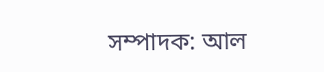সম্পাদক: আল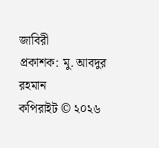জাবিরী
প্রকাশক: মু. আবদুর রহমান
কপিরাইট © ২০২৬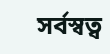সর্বস্বত্ব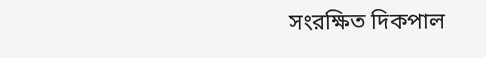সংরক্ষিত দিকপাল